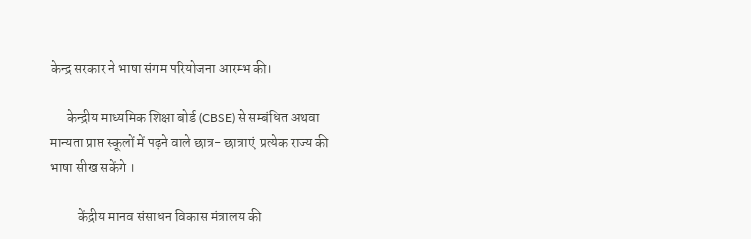केन्द्र सरकार ने भाषा संगम परियोजना आरम्भ की।

      केन्द्रीय माध्यमिक शिक्षा बोर्ड (CBSE) से सम्बंधित अथवा मान्यता प्राप्त स्कूलों में पढ़ने वाले छात्र- छात्राएं  प्रत्येक राज्य की भाषा सीख सकेंगे ।

          केंद्रीय मानव संसाधन विकास मंत्रालय की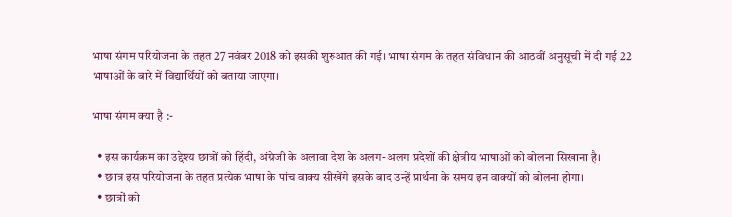भाषा संगम परियोजना के तहत 27 नवंबर 2018 को इसकी शुरुआत की गई। भाषा संगम के तहत संविधान की आठवीं अनुसूची में दी गई 22 भाषाओं के बारे में विद्यार्थियों को बताया जाएगा।

भाषा संगम क्या है :-

  • इस कार्यक्रम का उद्देश्य छात्रों को हिंदी, अंग्रेजी के अलावा देश के अलग-अलग प्रदेशों की क्षेत्रीय भाषाओं को बोलना सिखाना है।
  • छात्र इस परियोजना के तहत प्रत्येक भाषा के पांच वाक्य सीखेंगे इसके बाद उन्हें प्रार्थना के समय इन वाक्यों को बोलना होगा।
  • छात्रों को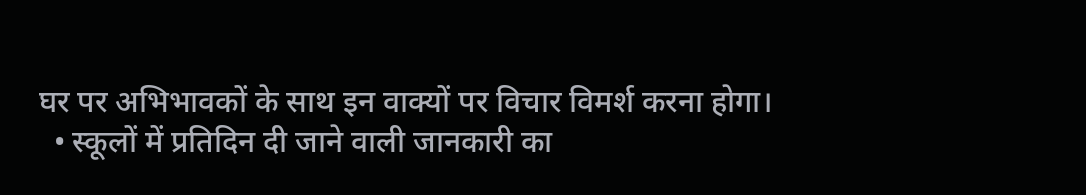घर पर अभिभावकों के साथ इन वाक्यों पर विचार विमर्श करना होगा।
  • स्कूलों में प्रतिदिन दी जाने वाली जानकारी का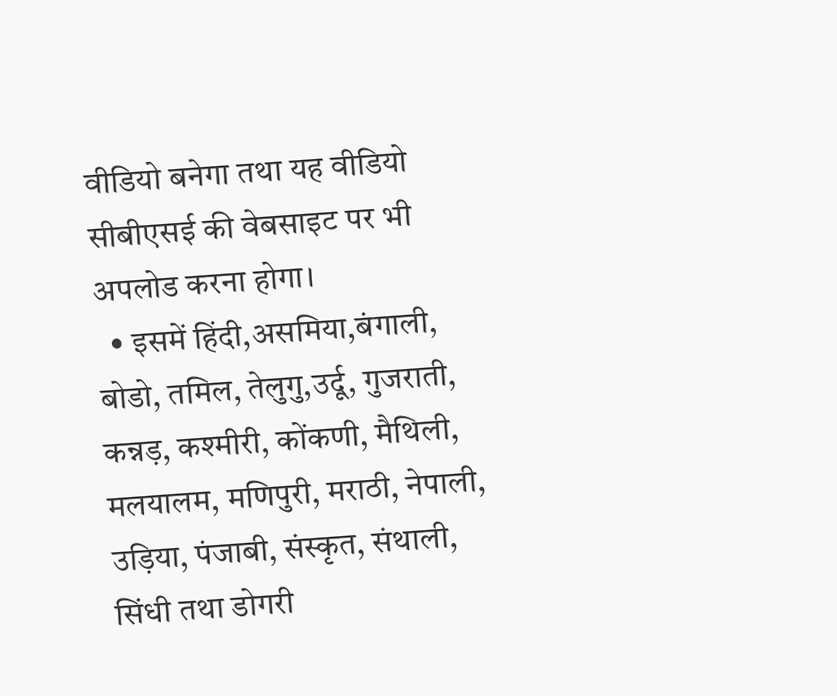वीडियो बनेगा तथा यह वीडियो सीबीएसई की वेबसाइट पर भी अपलोड करना होगा।
  • इसमें हिंदी,असमिया,बंगाली, बोडो, तमिल, तेलुगु,उर्दू, गुजराती, कन्नड़, कश्मीरी, कोंकणी, मैथिली, मलयालम, मणिपुरी, मराठी, नेपाली, उड़िया, पंजाबी, संस्कृत, संथाली, सिंधी तथा डोगरी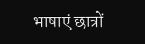भाषाएं छात्रों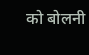को बोलनी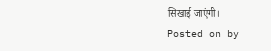सिखाई जाएंगी।
Posted on by